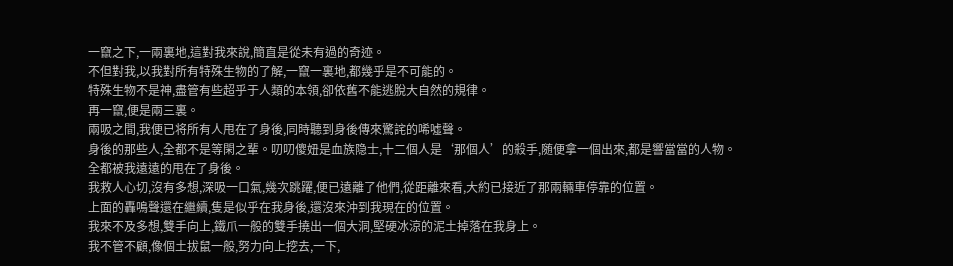一竄之下,一兩裏地,這對我來說,簡直是從未有過的奇迹。
不但對我,以我對所有特殊生物的了解,一竄一裏地,都幾乎是不可能的。
特殊生物不是神,盡管有些超乎于人類的本領,卻依舊不能逃脫大自然的規律。
再一竄,便是兩三裏。
兩吸之間,我便已将所有人甩在了身後,同時聽到身後傳來驚詫的唏噓聲。
身後的那些人,全都不是等閑之輩。叨叨傻妞是血族隐士,十二個人是‘那個人’的殺手,随便拿一個出來,都是響當當的人物。
全都被我遠遠的甩在了身後。
我救人心切,沒有多想,深吸一口氣,幾次跳躍,便已遠離了他們,從距離來看,大約已接近了那兩輛車停靠的位置。
上面的轟鳴聲還在繼續,隻是似乎在我身後,還沒來沖到我現在的位置。
我來不及多想,雙手向上,鐵爪一般的雙手撓出一個大洞,堅硬冰涼的泥土掉落在我身上。
我不管不顧,像個土拔鼠一般,努力向上挖去,一下,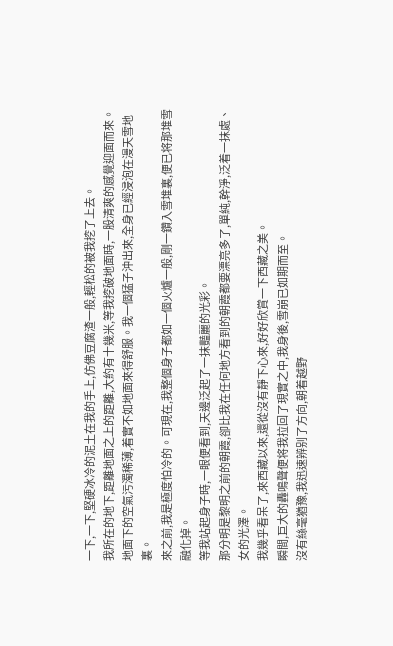一下,一下,堅硬冰冷的泥土在我的手上,仿佛豆腐渣一般,輕松的被我挖了上去。
我所在的地下,距離地面之上的距離,大約有十幾米,等我挖破地面時,一股清爽的感覺迎面而來。
地面下的空氣污濁稀薄,着實不如地面來得舒服。我一個猛子沖出來,全身已經浸泡在漫天雪地裏。
來之前,我是極度怕冷的。可現在,我整個身子都如一個火爐一般,剛一鑽入雪堆裏,便已将那堆雪融化掉。
等我站起身子時,一眼便看到,天邊泛起了一抹豔麗的光彩。
那分明是黎明之前的朝霞,卻比我在任何地方看到的朝霞都要漂亮多了,單純,幹淨,泛着一抹處、女的光澤。
我幾乎看呆了,來西藏以來,還從沒有靜下心來,好好欣賞一下西藏之美。
瞬間,巨大的轟鳴聲便将我拉回了現實之中,我身後,雪崩已如期而至。
沒有絲毫猶豫,我迅速辨别了方向,朝着越野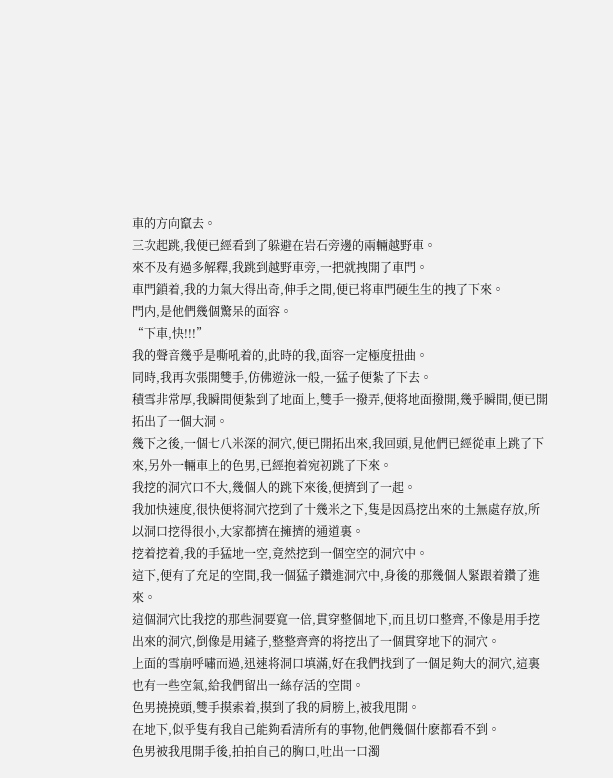車的方向竄去。
三次起跳,我便已經看到了躲避在岩石旁邊的兩輛越野車。
來不及有過多解釋,我跳到越野車旁,一把就拽開了車門。
車門鎖着,我的力氣大得出奇,伸手之間,便已将車門硬生生的拽了下來。
門内,是他們幾個驚呆的面容。
“下車,快!!!”
我的聲音幾乎是嘶吼着的,此時的我,面容一定極度扭曲。
同時,我再次張開雙手,仿佛遊泳一般,一猛子便紮了下去。
積雪非常厚,我瞬間便紮到了地面上,雙手一撥弄,便将地面撥開,幾乎瞬間,便已開拓出了一個大洞。
幾下之後,一個七八米深的洞穴,便已開拓出來,我回頭,見他們已經從車上跳了下來,另外一輛車上的色男,已經抱着宛初跳了下來。
我挖的洞穴口不大,幾個人的跳下來後,便擠到了一起。
我加快速度,很快便将洞穴挖到了十幾米之下,隻是因爲挖出來的土無處存放,所以洞口挖得很小,大家都擠在擁擠的通道裏。
挖着挖着,我的手猛地一空,竟然挖到一個空空的洞穴中。
這下,便有了充足的空間,我一個猛子鑽進洞穴中,身後的那幾個人緊跟着鑽了進來。
這個洞穴比我挖的那些洞要寬一倍,貫穿整個地下,而且切口整齊,不像是用手挖出來的洞穴,倒像是用鏟子,整整齊齊的将挖出了一個貫穿地下的洞穴。
上面的雪崩呼嘯而過,迅速将洞口填滿,好在我們找到了一個足夠大的洞穴,這裏也有一些空氣,給我們留出一絲存活的空間。
色男撓撓頭,雙手摸索着,摸到了我的肩膀上,被我甩開。
在地下,似乎隻有我自己能夠看清所有的事物,他們幾個什麽都看不到。
色男被我甩開手後,拍拍自己的胸口,吐出一口濁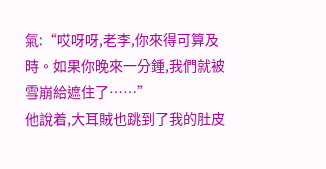氣:“哎呀呀,老李,你來得可算及時。如果你晚來一分鍾,我們就被雪崩給遮住了……”
他說着,大耳賊也跳到了我的肚皮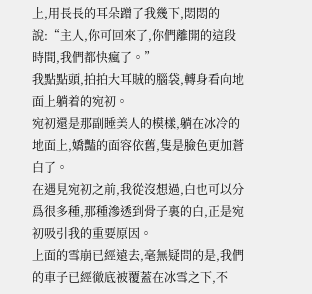上,用長長的耳朵蹭了我幾下,悶悶的說:“主人,你可回來了,你們離開的這段時間,我們都快瘋了。”
我點點頭,拍拍大耳賊的腦袋,轉身看向地面上躺着的宛初。
宛初還是那副睡美人的模樣,躺在冰冷的地面上,嬌豔的面容依舊,隻是臉色更加蒼白了。
在遇見宛初之前,我從沒想過,白也可以分爲很多種,那種滲透到骨子裏的白,正是宛初吸引我的重要原因。
上面的雪崩已經遠去,毫無疑問的是,我們的車子已經徹底被覆蓋在冰雪之下,不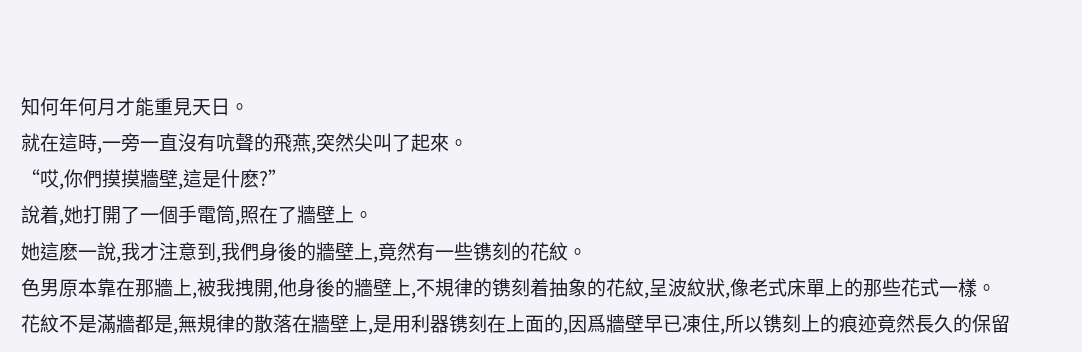知何年何月才能重見天日。
就在這時,一旁一直沒有吭聲的飛燕,突然尖叫了起來。
“哎,你們摸摸牆壁,這是什麽?”
說着,她打開了一個手電筒,照在了牆壁上。
她這麽一說,我才注意到,我們身後的牆壁上,竟然有一些镌刻的花紋。
色男原本靠在那牆上,被我拽開,他身後的牆壁上,不規律的镌刻着抽象的花紋,呈波紋狀,像老式床單上的那些花式一樣。
花紋不是滿牆都是,無規律的散落在牆壁上,是用利器镌刻在上面的,因爲牆壁早已凍住,所以镌刻上的痕迹竟然長久的保留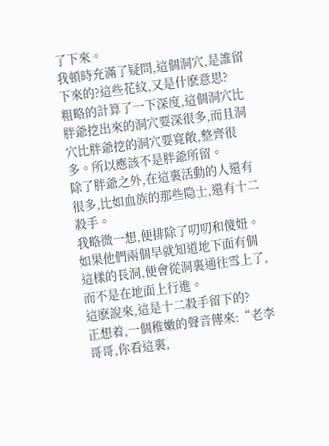了下來。
我頓時充滿了疑問,這個洞穴,是誰留下來的?這些花紋,又是什麽意思?
粗略的計算了一下深度,這個洞穴比胖爺挖出來的洞穴要深很多,而且洞穴比胖爺挖的洞穴要寬敞,整齊很多。所以應該不是胖爺所留。
除了胖爺之外,在這裏活動的人還有很多,比如血族的那些隐士,還有十二殺手。
我略微一想,便排除了叨叨和傻妞。如果他們兩個早就知道地下面有個這樣的長洞,便會從洞裏通往雪上了,而不是在地面上行進。
這麽說來,這是十二殺手留下的?
正想着,一個稚嫩的聲音傳來:“老李哥哥,你看這裏,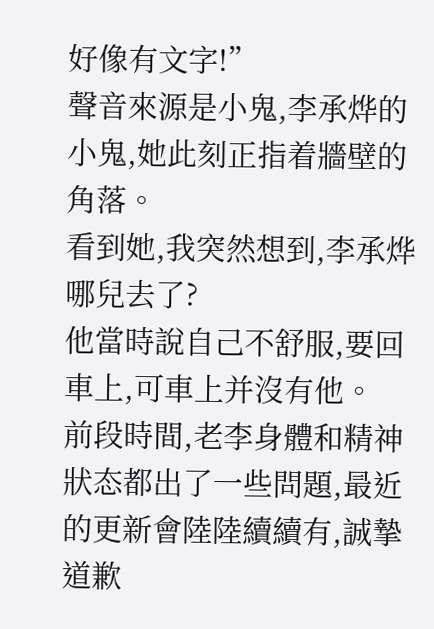好像有文字!”
聲音來源是小鬼,李承烨的小鬼,她此刻正指着牆壁的角落。
看到她,我突然想到,李承烨哪兒去了?
他當時說自己不舒服,要回車上,可車上并沒有他。
前段時間,老李身體和精神狀态都出了一些問題,最近的更新會陸陸續續有,誠摯道歉